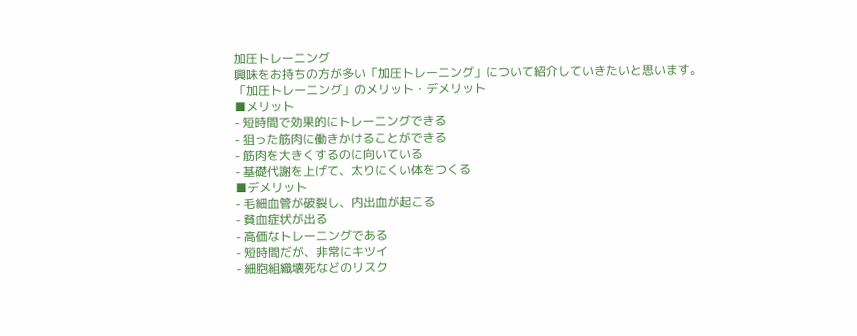加圧トレーニング
興味をお持ちの方が多い「加圧トレーニング」について紹介していきたいと思います。
「加圧トレーニング」のメリット・デメリット
■メリット
- 短時間で効果的にトレーニングできる
- 狙った筋肉に働きかけることができる
- 筋肉を大きくするのに向いている
- 基礎代謝を上げて、太りにくい体をつくる
■デメリット
- 毛細血管が破裂し、内出血が起こる
- 貧血症状が出る
- 高価なトレーニングである
- 短時間だが、非常にキツイ
- 細胞組織壊死などのリスク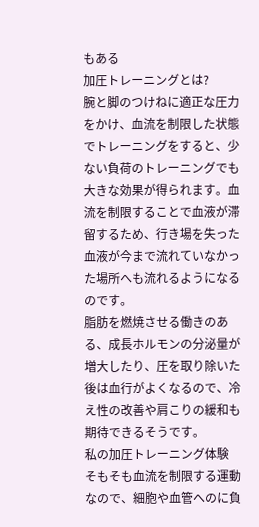もある
加圧トレーニングとは?
腕と脚のつけねに適正な圧力をかけ、血流を制限した状態でトレーニングをすると、少ない負荷のトレーニングでも大きな効果が得られます。血流を制限することで血液が滞留するため、行き場を失った血液が今まで流れていなかった場所へも流れるようになるのです。
脂肪を燃焼させる働きのある、成長ホルモンの分泌量が増大したり、圧を取り除いた後は血行がよくなるので、冷え性の改善や肩こりの緩和も期待できるそうです。
私の加圧トレーニング体験
そもそも血流を制限する運動なので、細胞や血管へのに負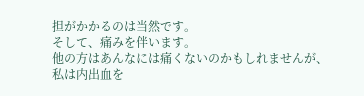担がかかるのは当然です。
そして、痛みを伴います。
他の方はあんなには痛くないのかもしれませんが、私は内出血を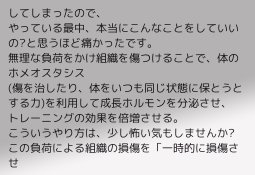してしまったので、
やっている最中、本当にこんなことをしていいの?と思うほど痛かったです。
無理な負荷をかけ組織を傷つけることで、体のホメオスタシス
(傷を治したり、体をいつも同じ状態に保とうとする力)を利用して成長ホルモンを分泌させ、
トレーニングの効果を倍増させる。
こういうやり方は、少し怖い気もしませんか?
この負荷による組織の損傷を「一時的に損傷させ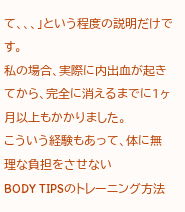て、、、」という程度の説明だけです。
私の場合、実際に内出血が起きてから、完全に消えるまでに1ヶ月以上もかかりました。
こういう経験もあって、体に無理な負担をさせない
BODY TIPSのトレーニング方法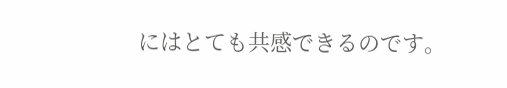にはとても共感できるのです。